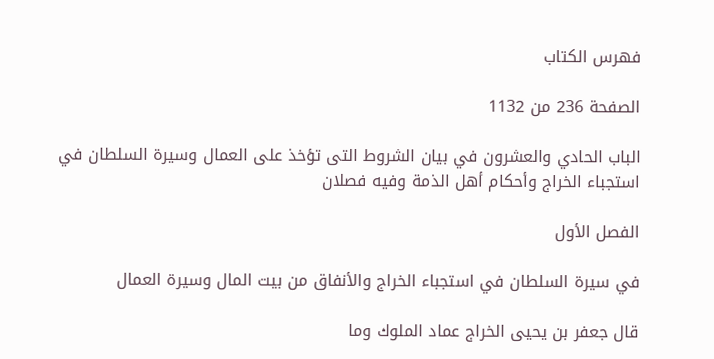فهرس الكتاب

الصفحة 236 من 1132

الباب الحادي والعشرون في بيان الشروط التى تؤخذ على العمال وسيرة السلطان في استجباء الخراج وأحكام أهل الذمة وفيه فصلان

الفصل الأول

في سيرة السلطان في استجباء الخراج والأنفاق من بيت المال وسيرة العمال

قال جعفر بن يحيى الخراج عماد الملوك وما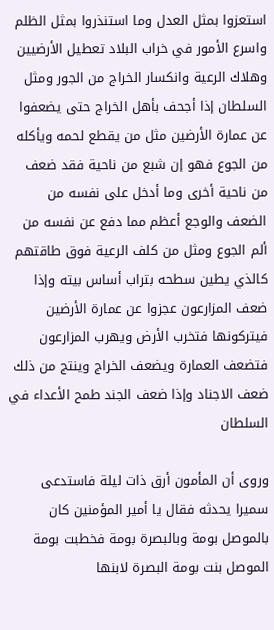استعزوا بمثل العدل وما استنذروا بمثل الظلم واسرع الأمور في خراب البلاد تعطيل الأرضيين وهلاك الرعية وانكسار الخراج من الجور ومثل السلطان إذا أجحف بأهل الخراج حتى يضعفوا عن عمارة الأرضين مثل من يقطع لحمه ويأكله من الجوع فهو إن شبع من ناحية فقد ضعف من ناحية أخرى وما أدخل على نفسه من الضعف والوجع أعظم مما دفع عن نفسه من ألم الجوع ومثل من كلف الرعية فوق طاقتهم كالذي يطين سطحه بتراب أساس بيته وإذا ضعف المزارعون عجزوا عن عمارة الأرضين فيتركونها فتخرب الأرض ويهرب المزارعون فتضعف العمارة ويضعف الخراج وينتج من ذلك ضعف الاجناد وإذا ضعف الجند طمح الأعداء في السلطان

وروى أن المأمون أرق ذات ليلة فاستدعى سميرا يحدثه فقال يا أمير المؤمنين كان بالموصل بومة وبالبصرة بومة فخطبت بومة الموصل بنت بومة البصرة لابنها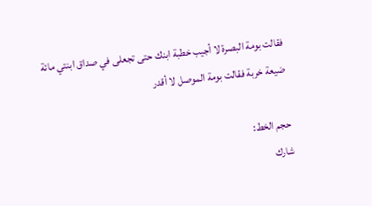فقالت بومة البصرة لا أجيب خطبة ابنك حتى تجعلى في صداق ابنتي مائة ضيعة خربة فقالت بومة الموصل لا أقدر

حجم الخط:
شارك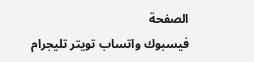الصفحة
فيسبوك واتساب تويتر تليجرام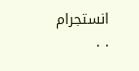انستجرام
. .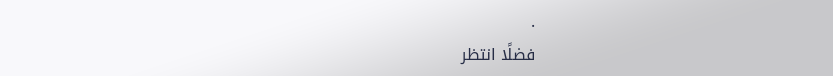.
فضلًا انتظر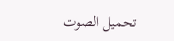تحميل الصوت